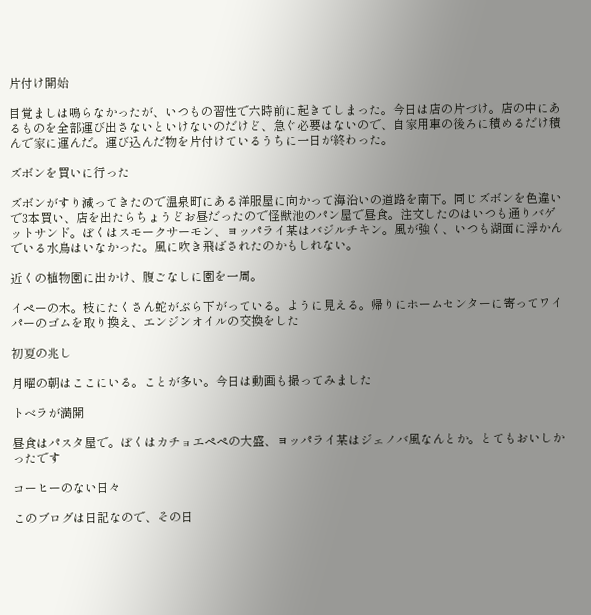片付け開始

目覚ましは鳴らなかったが、いつもの習性で六時前に起きてしまった。今日は店の片づけ。店の中にあるものを全部運び出さないといけないのだけど、急ぐ必要はないので、自家用車の後ろに積めるだけ積んで家に運んだ。運び込んだ物を片付けているうちに一日が終わった。

ズボンを買いに行った

ズボンがすり減ってきたので温泉町にある洋服屋に向かって海沿いの道路を南下。同じズボンを色違いで3本買い、店を出たらちょうどお昼だったので怪獣池のパン屋で昼食。注文したのはいつも通りバゲットサンド。ぼくはスモークサーモン、ヨッパライ某はバジルチキン。風が強く、いつも湖面に浮かんでいる水鳥はいなかった。風に吹き飛ばされたのかもしれない。

近くの植物園に出かけ、腹ごなしに園を一周。

イペーの木。枝にたくさん蛇がぶら下がっている。ように見える。帰りにホームセンターに寄ってワイパーのゴムを取り換え、エンジンオイルの交換をした

初夏の兆し

月曜の朝はここにいる。ことが多い。今日は動画も撮ってみました

トベラが満開

昼食はパスタ屋で。ぼくはカチョエペペの大盛、ヨッパライ某はジェノバ風なんとか。とてもおいしかったです

コーヒーのない日々

このブログは日記なので、その日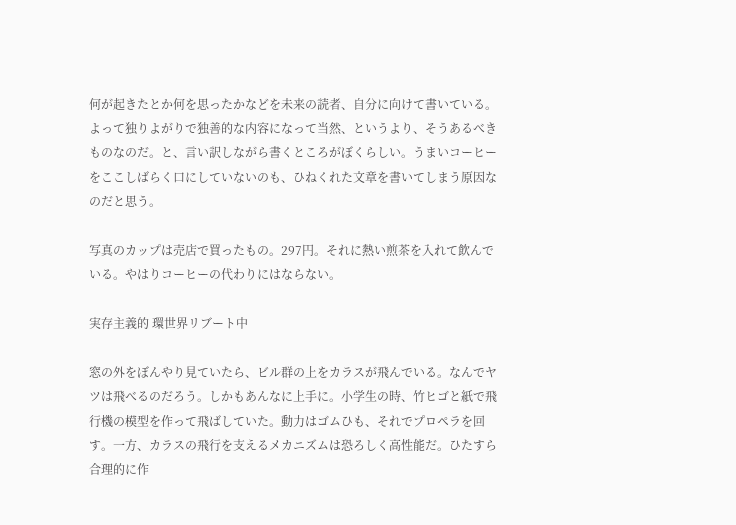何が起きたとか何を思ったかなどを未来の読者、自分に向けて書いている。よって独りよがりで独善的な内容になって当然、というより、そうあるべきものなのだ。と、言い訳しながら書くところがぼくらしい。うまいコーヒーをここしばらく口にしていないのも、ひねくれた文章を書いてしまう原因なのだと思う。

写真のカップは売店で買ったもの。297円。それに熱い煎茶を入れて飲んでいる。やはりコーヒーの代わりにはならない。

実存主義的 環世界リブート中

窓の外をぼんやり見ていたら、ビル群の上をカラスが飛んでいる。なんでヤツは飛べるのだろう。しかもあんなに上手に。小学生の時、竹ヒゴと紙で飛行機の模型を作って飛ばしていた。動力はゴムひも、それでプロペラを回す。一方、カラスの飛行を支えるメカニズムは恐ろしく高性能だ。ひたすら合理的に作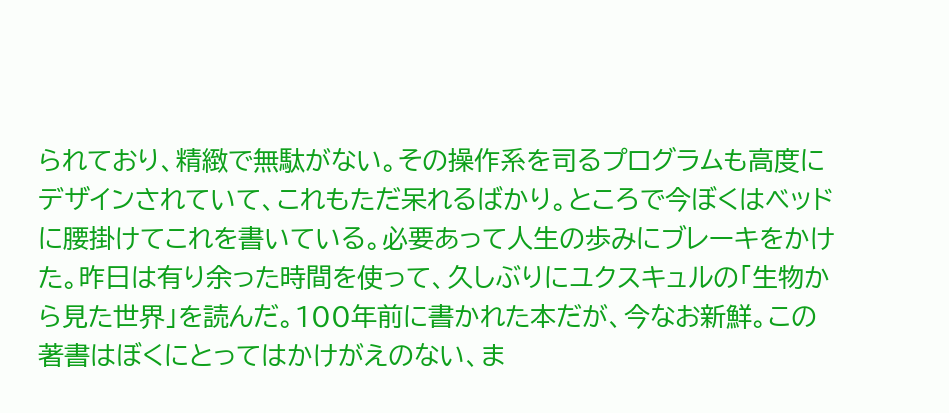られており、精緻で無駄がない。その操作系を司るプログラムも高度にデザインされていて、これもただ呆れるばかり。ところで今ぼくはベッドに腰掛けてこれを書いている。必要あって人生の歩みにブレーキをかけた。昨日は有り余った時間を使って、久しぶりにユクスキュルの「生物から見た世界」を読んだ。100年前に書かれた本だが、今なお新鮮。この著書はぼくにとってはかけがえのない、ま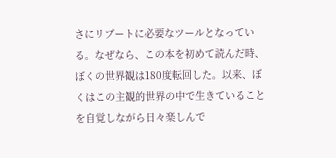さにリブートに必要なツールとなっている。なぜなら、この本を初めて読んだ時、ぼくの世界観は180度転回した。以来、ぼくはこの主観的世界の中で生きていることを自覚しながら日々楽しんで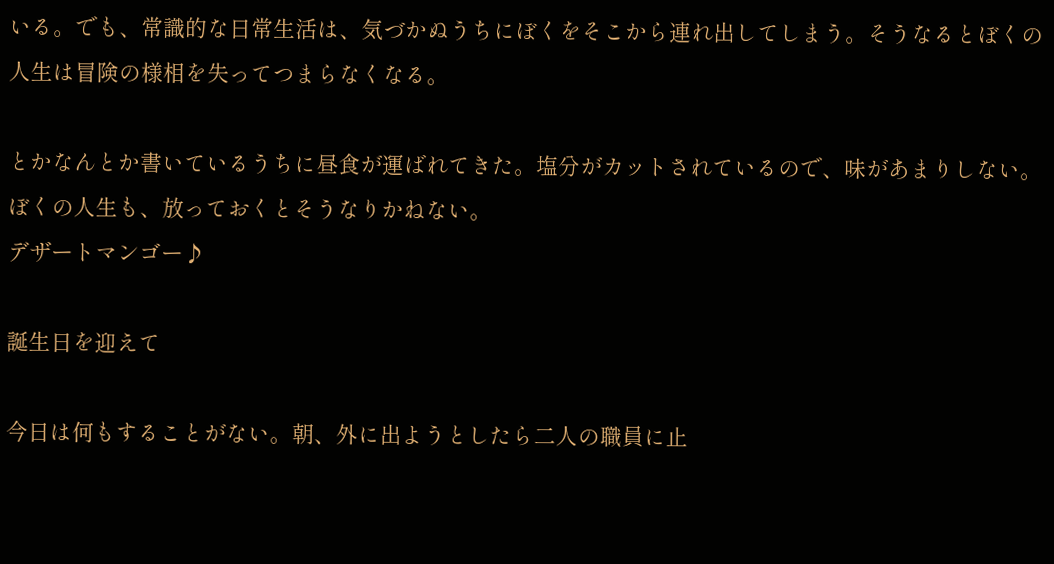いる。でも、常識的な日常生活は、気づかぬうちにぼくをそこから連れ出してしまう。そうなるとぼくの人生は冒険の様相を失ってつまらなくなる。

とかなんとか書いているうちに昼食が運ばれてきた。塩分がカットされているので、味があまりしない。ぼくの人生も、放っておくとそうなりかねない。
デザートマンゴー♪

誕生日を迎えて

今日は何もすることがない。朝、外に出ようとしたら二人の職員に止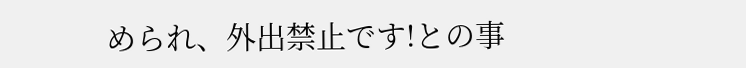められ、外出禁止です!との事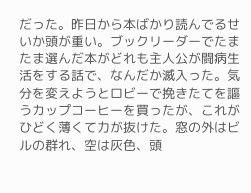だった。昨日から本ばかり読んでるせいか頭が重い。ブックリーダーでたまたま選んだ本がどれも主人公が闘病生活をする話で、なんだか滅入った。気分を変えようとロビーで挽きたてを謳うカップコーヒーを買ったが、これがひどく薄くて力が抜けた。窓の外はビルの群れ、空は灰色、頭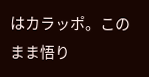はカラッポ。このまま悟り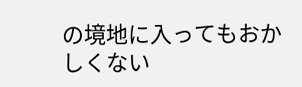の境地に入ってもおかしくない